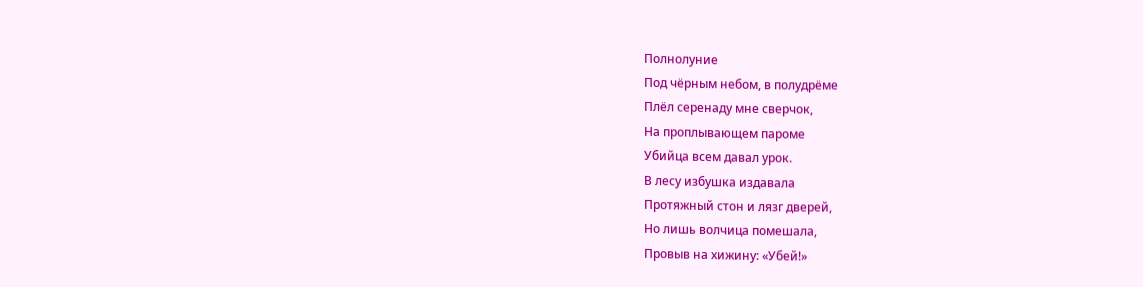Полнолуние
Под чёрным небом, в полудрёме
Плёл серенаду мне сверчок,
На проплывающем пароме
Убийца всем давал урок.
В лесу избушка издавала
Протяжный стон и лязг дверей,
Но лишь волчица помешала,
Провыв на хижину: «Убей!»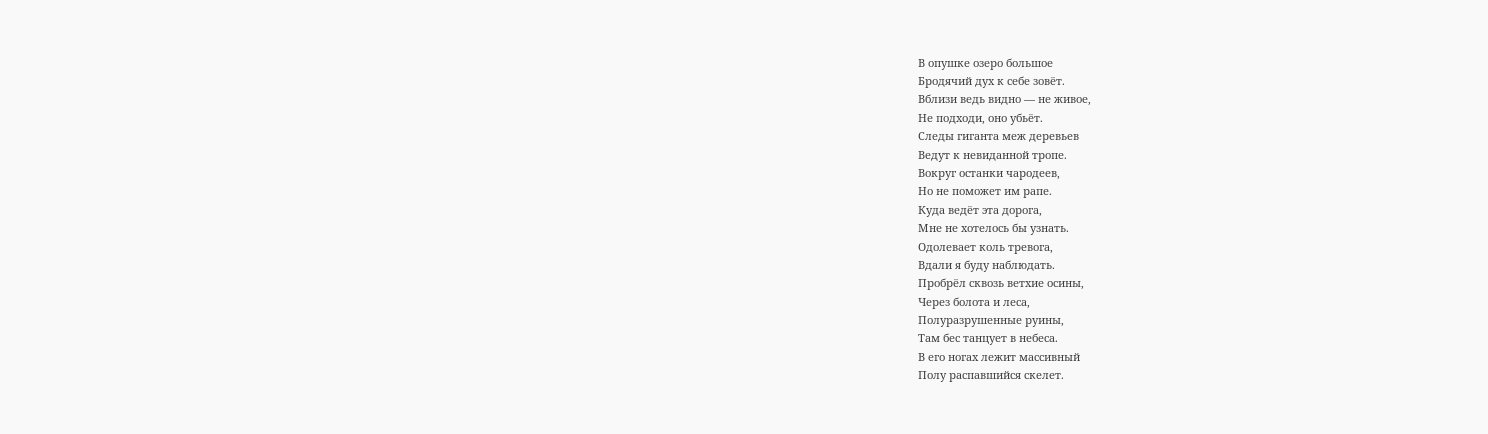В опушке озеро большое
Бродячий дух к себе зовёт.
Вблизи ведь видно — не живое,
Не подходи, оно убьёт.
Следы гиганта меж деревьев
Ведут к невиданной тропе.
Вокруг останки чародеев,
Но не поможет им рапе.
Куда ведёт эта дорога,
Мне не хотелось бы узнать.
Одолевает коль тревога,
Вдали я буду наблюдать.
Пробрёл сквозь ветхие осины,
Через болота и леса,
Полуразрушенные руины,
Там бес танцует в небеса.
В его ногах лежит массивный
Полу распавшийся скелет.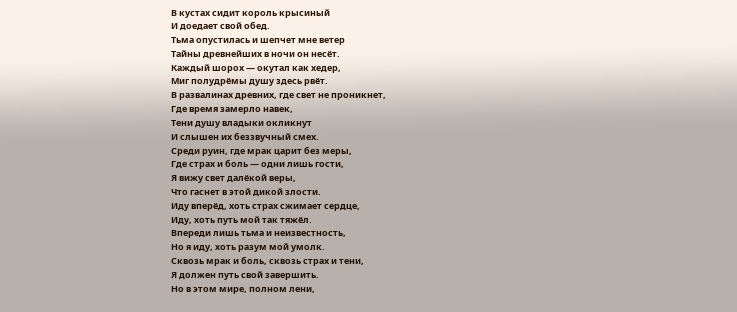В кустах сидит король крысиный
И доедает свой обед.
Тьма опустилась и шепчет мне ветер
Тайны древнейших в ночи он несёт.
Каждый шорох — окутал как хедер,
Миг полудрёмы душу здесь рвёт.
В развалинах древних, где свет не проникнет,
Где время замерло навек,
Тени душу владыки окликнут
И слышен их беззвучный смех.
Среди руин, где мрак царит без меры,
Где страх и боль — одни лишь гости,
Я вижу свет далёкой веры,
Что гаснет в этой дикой злости.
Иду вперёд, хоть страх сжимает сердце,
Иду, хоть путь мой так тяжёл.
Впереди лишь тьма и неизвестность,
Но я иду, хоть разум мой умолк.
Сквозь мрак и боль, сквозь страх и тени,
Я должен путь свой завершить.
Но в этом мире, полном лени,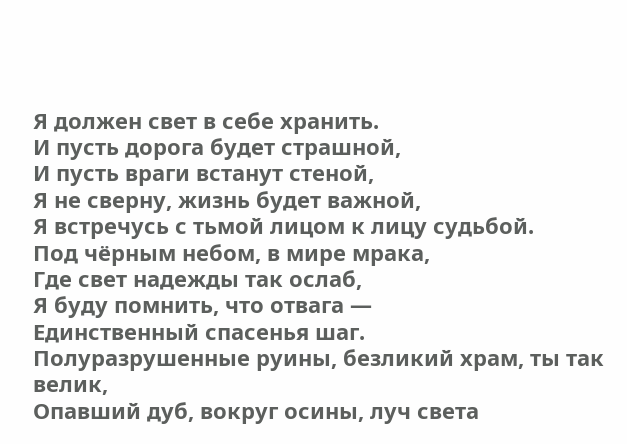Я должен свет в себе хранить.
И пусть дорога будет страшной,
И пусть враги встанут стеной,
Я не сверну, жизнь будет важной,
Я встречусь с тьмой лицом к лицу судьбой.
Под чёрным небом, в мире мрака,
Где свет надежды так ослаб,
Я буду помнить, что отвага —
Единственный спасенья шаг.
Полуразрушенные руины, безликий храм, ты так велик,
Опавший дуб, вокруг осины, луч света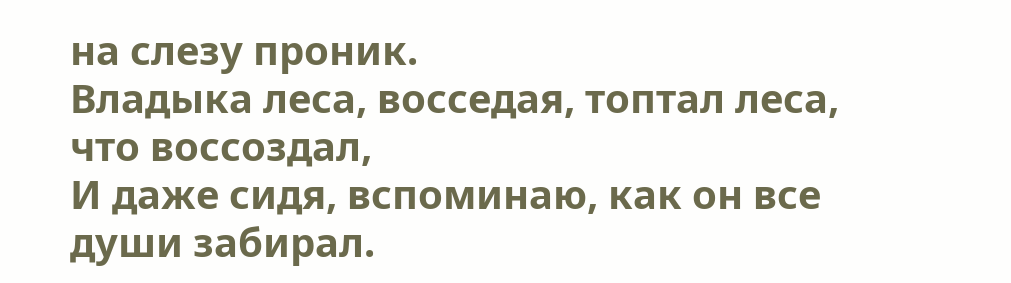на слезу проник.
Владыка леса, восседая, топтал леса, что воссоздал,
И даже сидя, вспоминаю, как он все души забирал.